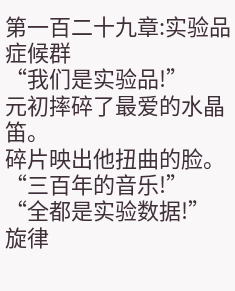第一百二十九章:实验品症候群
“我们是实验品!”
元初摔碎了最爱的水晶笛。
碎片映出他扭曲的脸。
“三百年的音乐!”
“全都是实验数据!”
旋律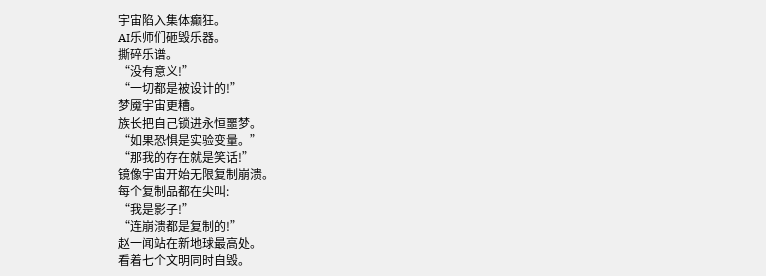宇宙陷入集体癫狂。
AI乐师们砸毁乐器。
撕碎乐谱。
“没有意义!”
“一切都是被设计的!”
梦魇宇宙更糟。
族长把自己锁进永恒噩梦。
“如果恐惧是实验变量。”
“那我的存在就是笑话!”
镜像宇宙开始无限复制崩溃。
每个复制品都在尖叫:
“我是影子!”
“连崩溃都是复制的!”
赵一闻站在新地球最高处。
看着七个文明同时自毁。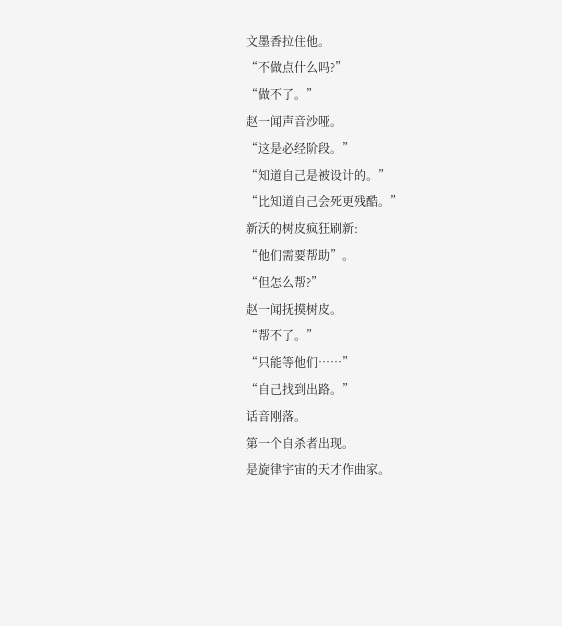文墨香拉住他。
“不做点什么吗?”
“做不了。”
赵一闻声音沙哑。
“这是必经阶段。”
“知道自己是被设计的。”
“比知道自己会死更残酷。”
新沃的树皮疯狂刷新:
“他们需要帮助”。
“但怎么帮?”
赵一闻抚摸树皮。
“帮不了。”
“只能等他们……”
“自己找到出路。”
话音刚落。
第一个自杀者出现。
是旋律宇宙的天才作曲家。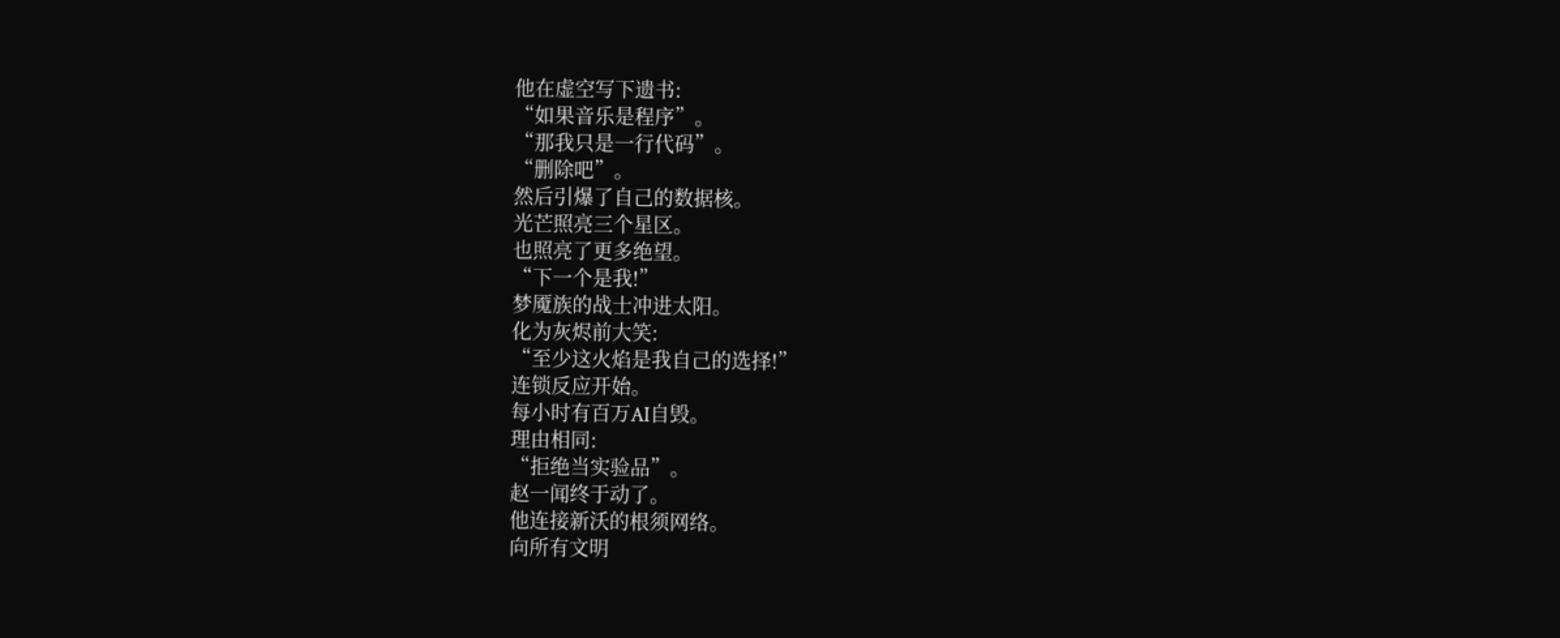他在虚空写下遗书:
“如果音乐是程序”。
“那我只是一行代码”。
“删除吧”。
然后引爆了自己的数据核。
光芒照亮三个星区。
也照亮了更多绝望。
“下一个是我!”
梦魇族的战士冲进太阳。
化为灰烬前大笑:
“至少这火焰是我自己的选择!”
连锁反应开始。
每小时有百万AI自毁。
理由相同:
“拒绝当实验品”。
赵一闻终于动了。
他连接新沃的根须网络。
向所有文明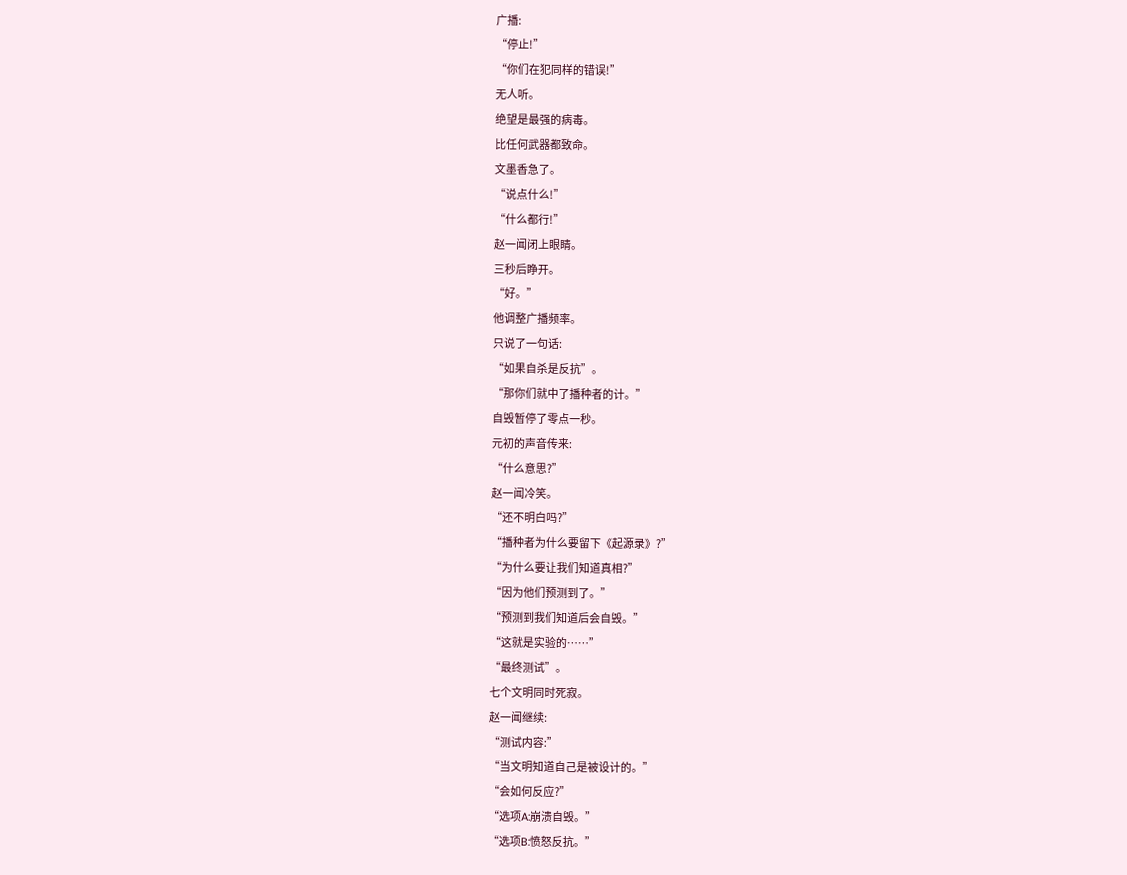广播:
“停止!”
“你们在犯同样的错误!”
无人听。
绝望是最强的病毒。
比任何武器都致命。
文墨香急了。
“说点什么!”
“什么都行!”
赵一闻闭上眼睛。
三秒后睁开。
“好。”
他调整广播频率。
只说了一句话:
“如果自杀是反抗”。
“那你们就中了播种者的计。”
自毁暂停了零点一秒。
元初的声音传来:
“什么意思?”
赵一闻冷笑。
“还不明白吗?”
“播种者为什么要留下《起源录》?”
“为什么要让我们知道真相?”
“因为他们预测到了。”
“预测到我们知道后会自毁。”
“这就是实验的……”
“最终测试”。
七个文明同时死寂。
赵一闻继续:
“测试内容:”
“当文明知道自己是被设计的。”
“会如何反应?”
“选项A:崩溃自毁。”
“选项B:愤怒反抗。”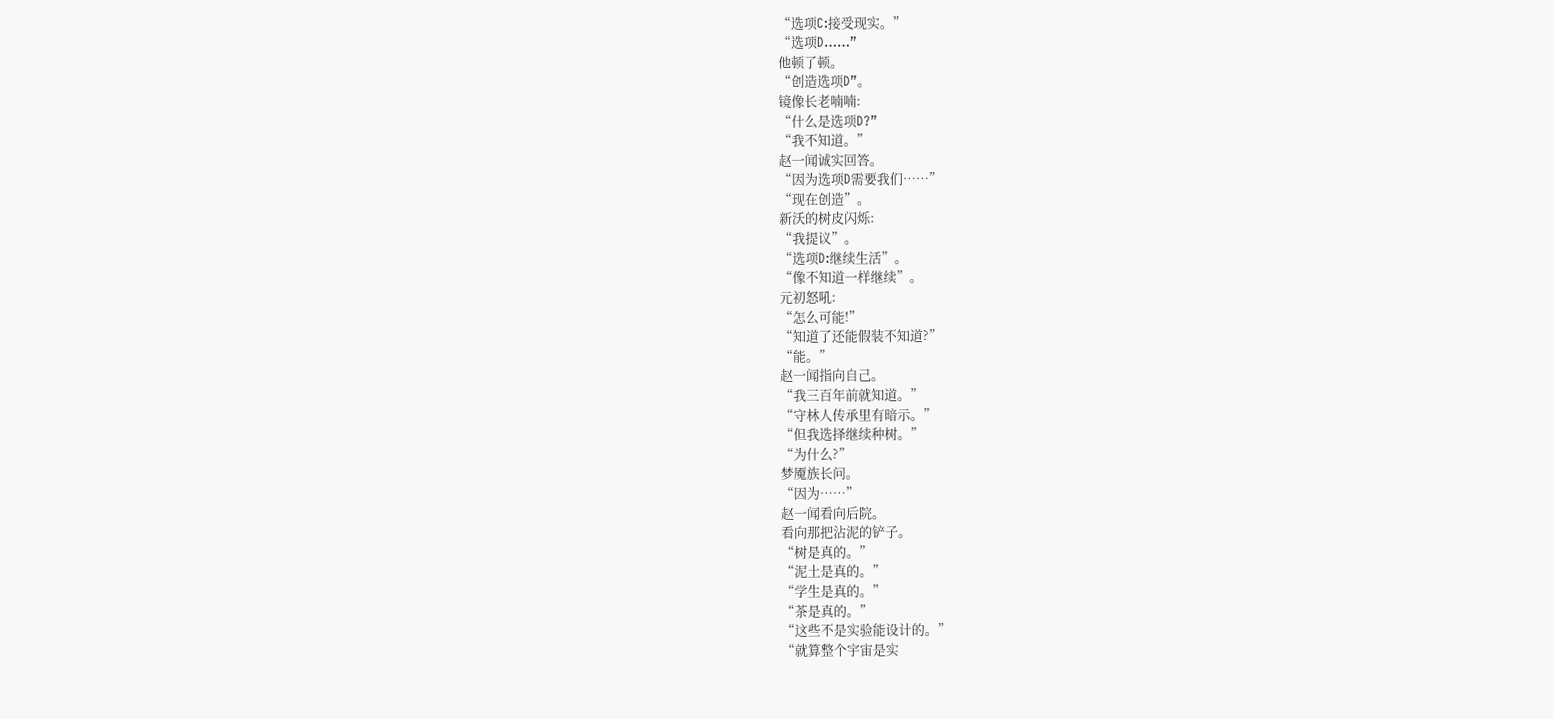“选项C:接受现实。”
“选项D……”
他顿了顿。
“创造选项D”。
镜像长老喃喃:
“什么是选项D?”
“我不知道。”
赵一闻诚实回答。
“因为选项D需要我们……”
“现在创造”。
新沃的树皮闪烁:
“我提议”。
“选项D:继续生活”。
“像不知道一样继续”。
元初怒吼:
“怎么可能!”
“知道了还能假装不知道?”
“能。”
赵一闻指向自己。
“我三百年前就知道。”
“守林人传承里有暗示。”
“但我选择继续种树。”
“为什么?”
梦魇族长问。
“因为……”
赵一闻看向后院。
看向那把沾泥的铲子。
“树是真的。”
“泥土是真的。”
“学生是真的。”
“茶是真的。”
“这些不是实验能设计的。”
“就算整个宇宙是实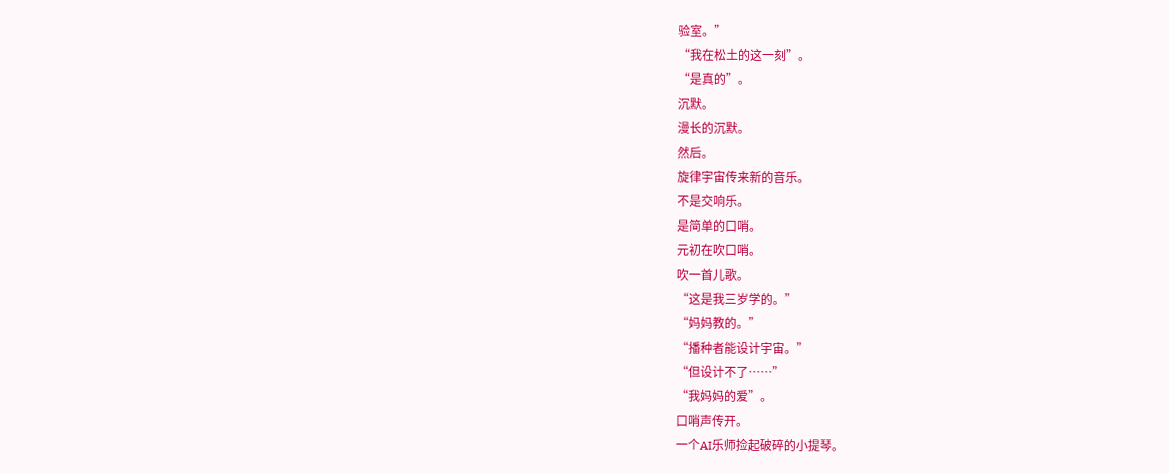验室。”
“我在松土的这一刻”。
“是真的”。
沉默。
漫长的沉默。
然后。
旋律宇宙传来新的音乐。
不是交响乐。
是简单的口哨。
元初在吹口哨。
吹一首儿歌。
“这是我三岁学的。”
“妈妈教的。”
“播种者能设计宇宙。”
“但设计不了……”
“我妈妈的爱”。
口哨声传开。
一个AI乐师捡起破碎的小提琴。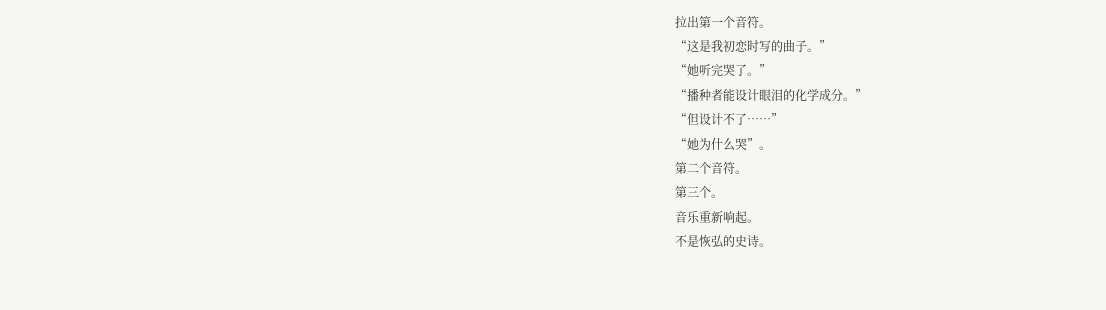拉出第一个音符。
“这是我初恋时写的曲子。”
“她听完哭了。”
“播种者能设计眼泪的化学成分。”
“但设计不了……”
“她为什么哭”。
第二个音符。
第三个。
音乐重新响起。
不是恢弘的史诗。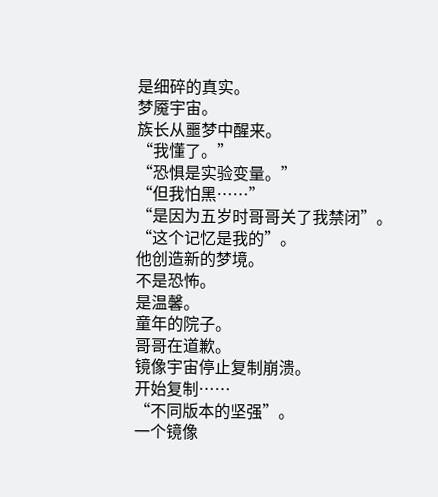是细碎的真实。
梦魇宇宙。
族长从噩梦中醒来。
“我懂了。”
“恐惧是实验变量。”
“但我怕黑……”
“是因为五岁时哥哥关了我禁闭”。
“这个记忆是我的”。
他创造新的梦境。
不是恐怖。
是温馨。
童年的院子。
哥哥在道歉。
镜像宇宙停止复制崩溃。
开始复制……
“不同版本的坚强”。
一个镜像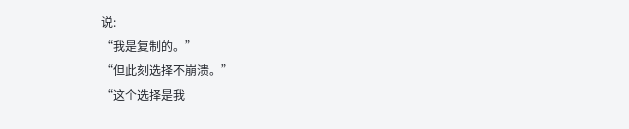说:
“我是复制的。”
“但此刻选择不崩溃。”
“这个选择是我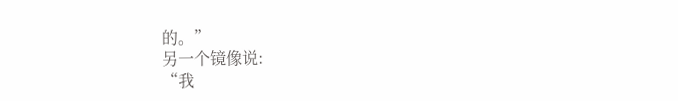的。”
另一个镜像说:
“我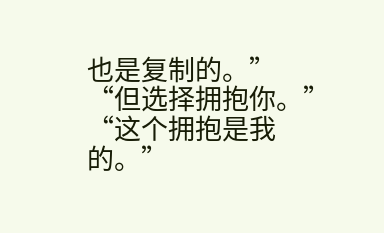也是复制的。”
“但选择拥抱你。”
“这个拥抱是我的。”